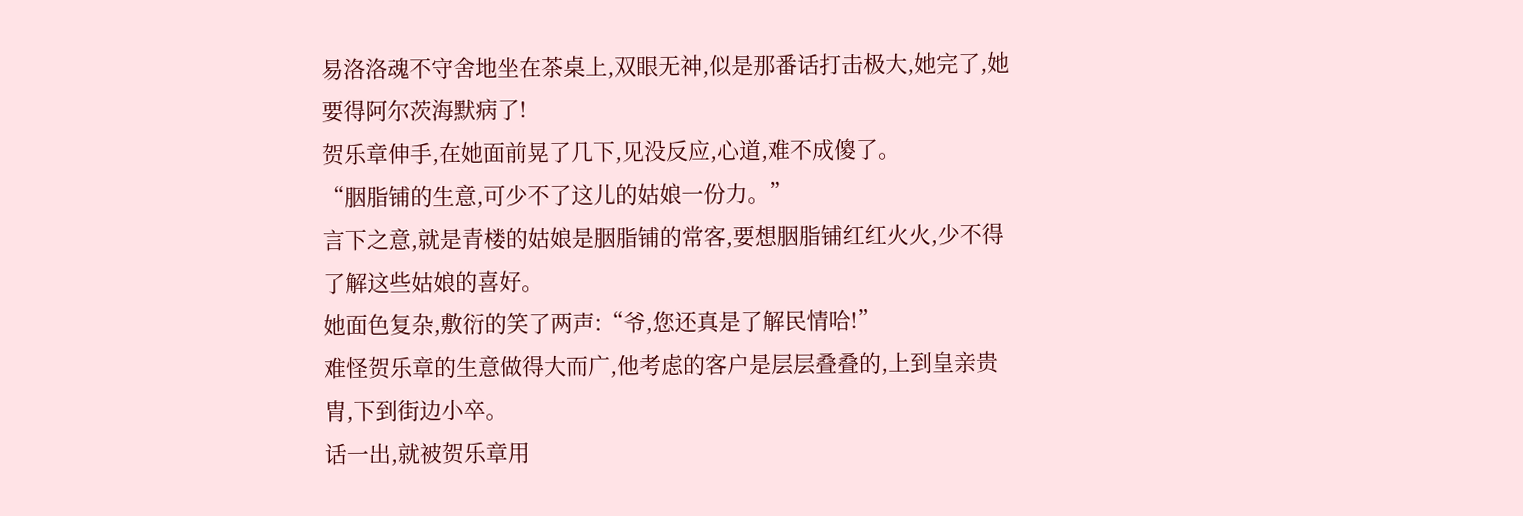易洛洛魂不守舍地坐在茶桌上,双眼无神,似是那番话打击极大,她完了,她要得阿尔茨海默病了!
贺乐章伸手,在她面前晃了几下,见没反应,心道,难不成傻了。
“胭脂铺的生意,可少不了这儿的姑娘一份力。”
言下之意,就是青楼的姑娘是胭脂铺的常客,要想胭脂铺红红火火,少不得了解这些姑娘的喜好。
她面色复杂,敷衍的笑了两声:“爷,您还真是了解民情哈!”
难怪贺乐章的生意做得大而广,他考虑的客户是层层叠叠的,上到皇亲贵胄,下到街边小卒。
话一出,就被贺乐章用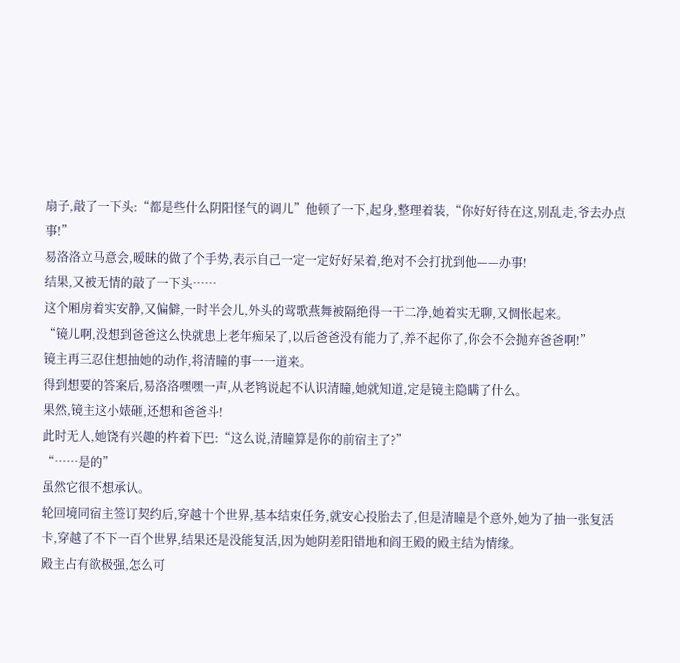扇子,敲了一下头:“都是些什么阴阳怪气的调儿”他顿了一下,起身,整理着装,“你好好待在这,别乱走,爷去办点事!”
易洛洛立马意会,暧昧的做了个手势,表示自己一定一定好好呆着,绝对不会打扰到他——办事!
结果,又被无情的敲了一下头……
这个厢房着实安静,又偏僻,一时半会儿,外头的莺歌燕舞被隔绝得一干二净,她着实无聊,又惆怅起来。
“镜儿啊,没想到爸爸这么快就患上老年痴呆了,以后爸爸没有能力了,养不起你了,你会不会抛弃爸爸啊!”
镜主再三忍住想抽她的动作,将清瞳的事一一道来。
得到想要的答案后,易洛洛嘿嘿一声,从老鸨说起不认识清瞳,她就知道,定是镜主隐瞒了什么。
果然,镜主这小婊砸,还想和爸爸斗!
此时无人,她饶有兴趣的杵着下巴:“这么说,清瞳算是你的前宿主了?”
“……是的”
虽然它很不想承认。
轮回境同宿主签订契约后,穿越十个世界,基本结束任务,就安心投胎去了,但是清瞳是个意外,她为了抽一张复活卡,穿越了不下一百个世界,结果还是没能复活,因为她阴差阳错地和阎王殿的殿主结为情缘。
殿主占有欲极强,怎么可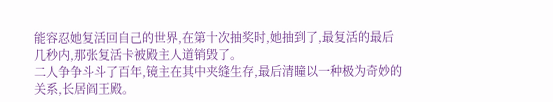能容忍她复活回自己的世界,在第十次抽奖时,她抽到了,最复活的最后几秒内,那张复活卡被殿主人道销毁了。
二人争争斗斗了百年,镜主在其中夹缝生存,最后清瞳以一种极为奇妙的关系,长居阎王殿。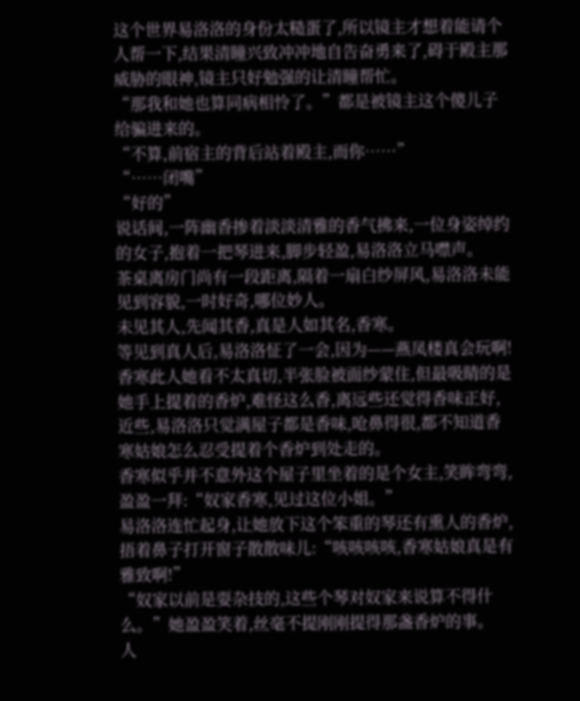这个世界易洛洛的身份太糙蛋了,所以镜主才想着能请个人帮一下,结果清瞳兴致冲冲地自告奋勇来了,碍于殿主那威胁的眼神,镜主只好勉强的让清瞳帮忙。
“那我和她也算同病相怜了。”都是被镜主这个傻儿子给骗进来的。
“不算,前宿主的背后站着殿主,而你……”
“……闭嘴”
“好的”
说话间,一阵幽香掺着淡淡清雅的香气拂来,一位身姿绰约的女子,抱着一把琴进来,脚步轻盈,易洛洛立马噤声。
茶桌离房门尚有一段距离,隔着一扇白纱屏风,易洛洛未能见到容貌,一时好奇,哪位妙人。
未见其人,先闻其香,真是人如其名,香寒。
等见到真人后,易洛洛怔了一会,因为——燕凤楼真会玩啊!
香寒此人她看不太真切,半张脸被面纱蒙住,但最吸睛的是她手上提着的香炉,难怪这么香,离远些还觉得香味正好,近些,易洛洛只觉满屋子都是香味,呛鼻得很,都不知道香寒姑娘怎么忍受提着个香炉到处走的。
香寒似乎并不意外这个屋子里坐着的是个女主,笑眸弯弯,盈盈一拜:“奴家香寒,见过这位小姐。”
易洛洛连忙起身,让她放下这个笨重的琴还有熏人的香炉,捂着鼻子打开窗子散散味儿:“咳咳咳咳,香寒姑娘真是有雅致啊!”
“奴家以前是耍杂技的,这些个琴对奴家来说算不得什么。”她盈盈笑着,丝毫不提刚刚提得那盏香炉的事。
人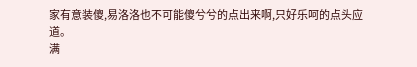家有意装傻,易洛洛也不可能傻兮兮的点出来啊,只好乐呵的点头应道。
满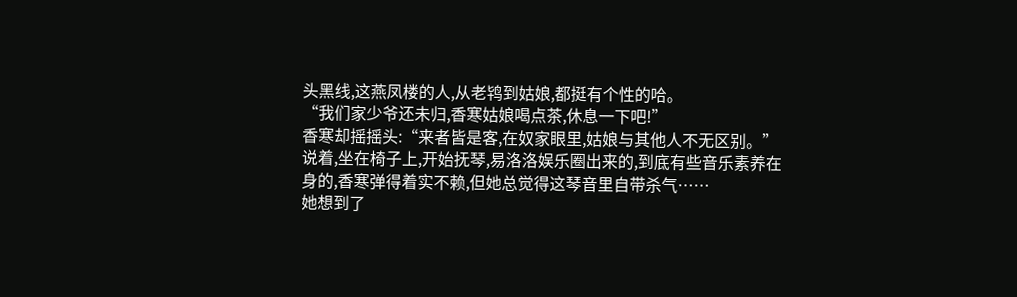头黑线,这燕凤楼的人,从老鸨到姑娘,都挺有个性的哈。
“我们家少爷还未归,香寒姑娘喝点茶,休息一下吧!”
香寒却摇摇头:“来者皆是客,在奴家眼里,姑娘与其他人不无区别。”
说着,坐在椅子上,开始抚琴,易洛洛娱乐圈出来的,到底有些音乐素养在身的,香寒弹得着实不赖,但她总觉得这琴音里自带杀气……
她想到了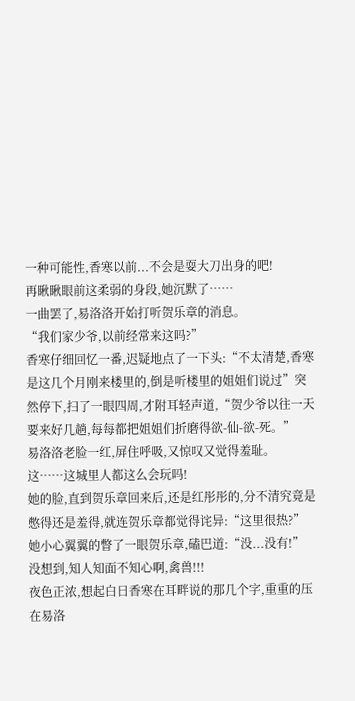一种可能性,香寒以前...不会是耍大刀出身的吧!
再瞅瞅眼前这柔弱的身段,她沉默了……
一曲罢了,易洛洛开始打听贺乐章的消息。
“我们家少爷,以前经常来这吗?”
香寒仔细回忆一番,迟疑地点了一下头:“不太清楚,香寒是这几个月刚来楼里的,倒是听楼里的姐姐们说过”突然停下,扫了一眼四周,才附耳轻声道,“贺少爷以往一天要来好几趟,每每都把姐姐们折磨得欲-仙-欲-死。”
易洛洛老脸一红,屏住呼吸,又惊叹又觉得羞耻。
这……这城里人都这么会玩吗!
她的脸,直到贺乐章回来后,还是红彤彤的,分不清究竟是憋得还是羞得,就连贺乐章都觉得诧异:“这里很热?”
她小心翼翼的瞥了一眼贺乐章,磕巴道:“没...没有!”
没想到,知人知面不知心啊,禽兽!!!
夜色正浓,想起白日香寒在耳畔说的那几个字,重重的压在易洛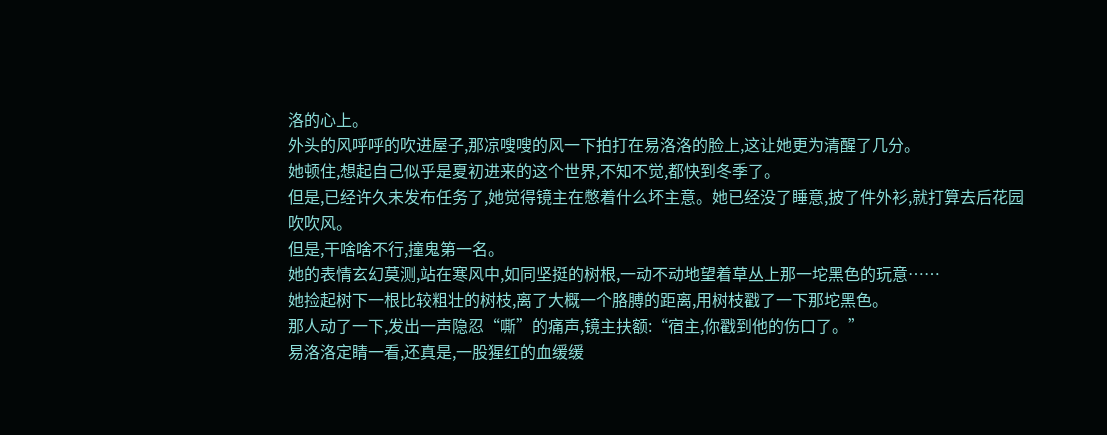洛的心上。
外头的风呼呼的吹进屋子,那凉嗖嗖的风一下拍打在易洛洛的脸上,这让她更为清醒了几分。
她顿住,想起自己似乎是夏初进来的这个世界,不知不觉,都快到冬季了。
但是,已经许久未发布任务了,她觉得镜主在憋着什么坏主意。她已经没了睡意,披了件外衫,就打算去后花园吹吹风。
但是,干啥啥不行,撞鬼第一名。
她的表情玄幻莫测,站在寒风中,如同坚挺的树根,一动不动地望着草丛上那一坨黑色的玩意……
她捡起树下一根比较粗壮的树枝,离了大概一个胳膊的距离,用树枝戳了一下那坨黑色。
那人动了一下,发出一声隐忍“嘶”的痛声,镜主扶额:“宿主,你戳到他的伤口了。”
易洛洛定睛一看,还真是,一股猩红的血缓缓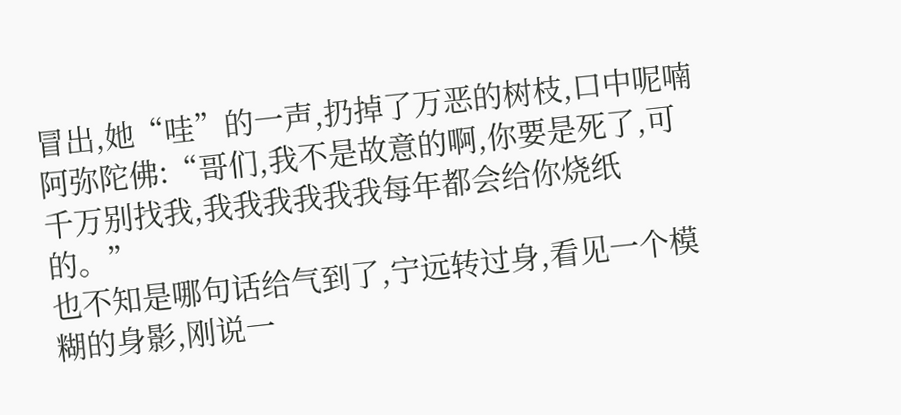冒出,她“哇”的一声,扔掉了万恶的树枝,口中呢喃阿弥陀佛:“哥们,我不是故意的啊,你要是死了,可千万别找我,我我我我我我每年都会给你烧纸的。”
也不知是哪句话给气到了,宁远转过身,看见一个模糊的身影,刚说一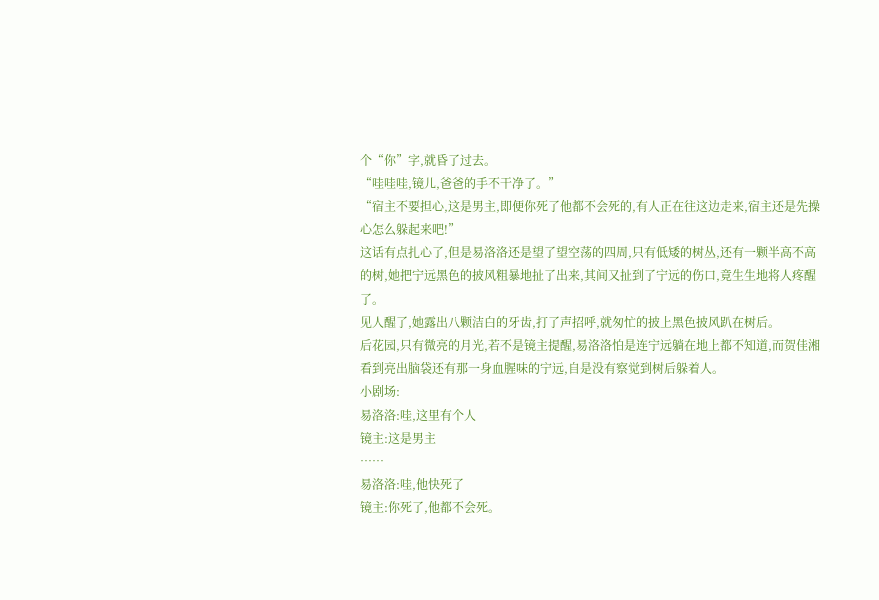个“你”字,就昏了过去。
“哇哇哇,镜儿,爸爸的手不干净了。”
“宿主不要担心,这是男主,即便你死了他都不会死的,有人正在往这边走来,宿主还是先操心怎么躲起来吧!”
这话有点扎心了,但是易洛洛还是望了望空荡的四周,只有低矮的树丛,还有一颗半高不高的树,她把宁远黑色的披风粗暴地扯了出来,其间又扯到了宁远的伤口,竟生生地将人疼醒了。
见人醒了,她露出八颗洁白的牙齿,打了声招呼,就匆忙的披上黑色披风趴在树后。
后花园,只有微亮的月光,若不是镜主提醒,易洛洛怕是连宁远躺在地上都不知道,而贺佳湘看到亮出脑袋还有那一身血腥味的宁远,自是没有察觉到树后躲着人。
小剧场:
易洛洛:哇,这里有个人
镜主:这是男主
……
易洛洛:哇,他快死了
镜主:你死了,他都不会死。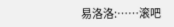易洛洛:……滚吧